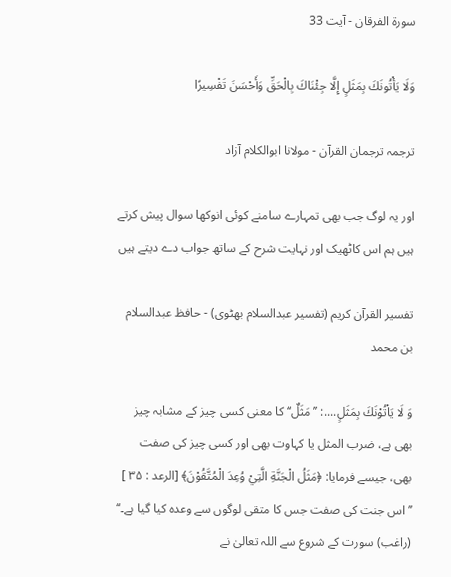سورة الفرقان - آیت 33

وَلَا يَأْتُونَكَ بِمَثَلٍ إِلَّا جِئْنَاكَ بِالْحَقِّ وَأَحْسَنَ تَفْسِيرًا

ترجمہ ترجمان القرآن - مولانا ابوالکلام آزاد

اور یہ لوگ جب بھی تمہارے سامنے کوئی انوکھا سوال پیش کرتے ہیں ہم اس کاٹھیک اور نہایت شرح کے ساتھ جواب دے دیتے ہیں

تفسیر القرآن کریم (تفسیر عبدالسلام بھٹوی) - حافظ عبدالسلام بن محمد

وَ لَا يَاْتُوْنَكَ بِمَثَلٍ....: ’’مَثَلٌ‘‘ کا معنی کسی چیز کے مشابہ چیز بھی ہے، ضرب المثل یا کہاوت بھی اور کسی چیز کی صفت بھی، جیسے فرمایا: ﴿مَثَلُ الْجَنَّةِ الَّتِيْ وُعِدَ الْمُتَّقُوْنَ﴾ [الرعد : ۳۵ ] ’’اس جنت کی صفت جس کا متقی لوگوں سے وعدہ کیا گیا ہے۔‘‘ (راغب) سورت کے شروع سے اللہ تعالیٰ نے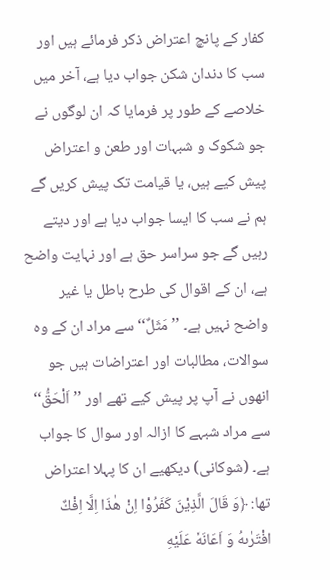کفار کے پانچ اعتراض ذکر فرمائے ہیں اور سب کا دندان شکن جواب دیا ہے، آخر میں خلاصے کے طور پر فرمایا کہ ان لوگوں نے جو شکوک و شبہات اور طعن و اعتراض پیش کیے ہیں، یا قیامت تک پیش کریں گے ہم نے سب کا ایسا جواب دیا ہے اور دیتے رہیں گے جو سراسر حق ہے اور نہایت واضح ہے، ان کے اقوال کی طرح باطل یا غیر واضح نہیں ہے۔ ’’ مَثَلٌ‘‘ سے مراد ان کے وہ سوالات، مطالبات اور اعتراضات ہیں جو انھوں نے آپ پر پیش کیے تھے اور ’’اَلْحَقُّ‘‘ سے مراد شبہے کا ازالہ اور سوال کا جواب ہے۔ (شوکانی) دیکھیے ان کا پہلا اعتراض تھا: ﴿وَ قَالَ الَّذِيْنَ كَفَرُوْا اِنْ هٰذَا اِلَّا اِفْكٌ افْتَرٰىهُ وَ اَعَانَهٗ عَلَيْهِ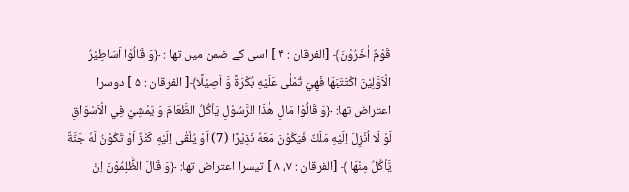قَوْمٌ اٰخَرُوْنَ﴾ [الفرقان : ۴ ] اسی کے ضمن میں تھا : ﴿وَ قَالُوْا اَسَاطِيْرُ الْاَوَّلِيْنَ اكْتَتَبَهَا فَهِيَ تُمْلٰى عَلَيْهِ بُكْرَةً وَّ اَصِيْلًا﴾[ الفرقان : ۵ ] دوسرا اعتراض تھا: ﴿وَ قَالُوْا مَالِ هٰذَا الرَّسُوْلِ يَاْكُلُ الطَّعَامَ وَ يَمْشِيْ فِي الْاَسْوَاقِ لَوْ لَا اُنْزِلَ اِلَيْهِ مَلَكٌ فَيَكُوْنَ مَعَهٗ نَذِيْرًا (7) اَوْ يُلْقٰى اِلَيْهِ كَنْزٌ اَوْ تَكُوْنُ لَهٗ جَنَّةٌ يَّاْكُلُ مِنْهَا ﴾ [الفرقان : ۷، ۸ ] تیسرا اعتراض تھا: ﴿وَ قَالَ الظّٰلِمُوْنَ اِنْ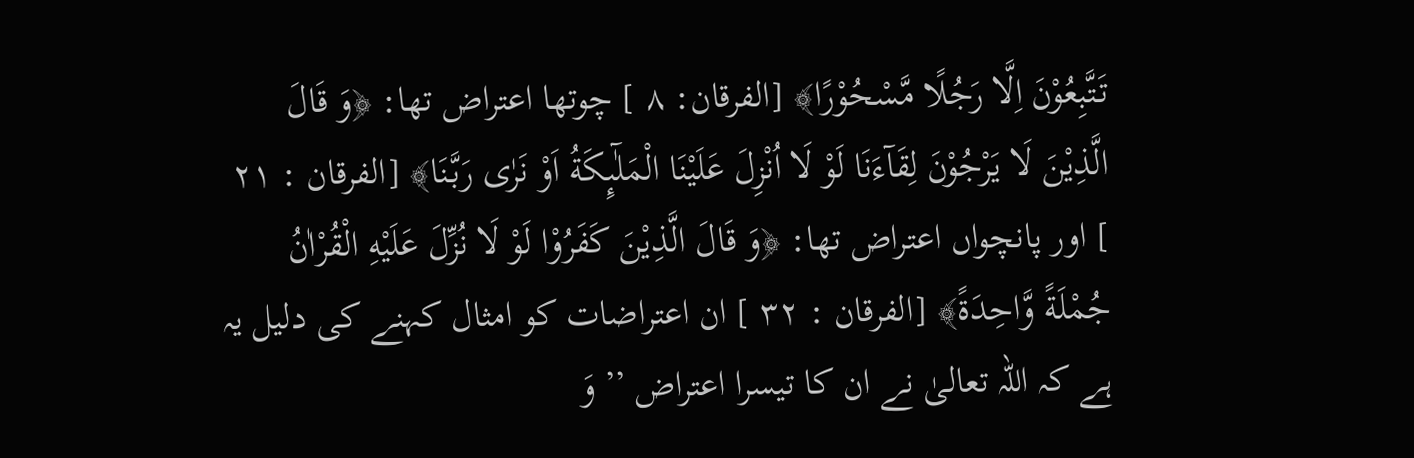تَتَّبِعُوْنَ اِلَّا رَجُلًا مَّسْحُوْرًا﴾ [الفرقان: ۸ ] چوتھا اعتراض تھا: ﴿وَ قَالَ الَّذِيْنَ لَا يَرْجُوْنَ لِقَآءَنَا لَوْ لَا اُنْزِلَ عَلَيْنَا الْمَلٰٓىِٕكَةُ اَوْ نَرٰى رَبَّنَا﴾ [الفرقان : ۲۱ ] اور پانچواں اعتراض تھا: ﴿وَ قَالَ الَّذِيْنَ كَفَرُوْا لَوْ لَا نُزِّلَ عَلَيْهِ الْقُرْاٰنُ جُمْلَةً وَّاحِدَةً﴾ [الفرقان : ۳۲ ] ان اعتراضات کو امثال کہنے کی دلیل یہ ہے کہ اللہ تعالیٰ نے ان کا تیسرا اعتراض ’’ وَ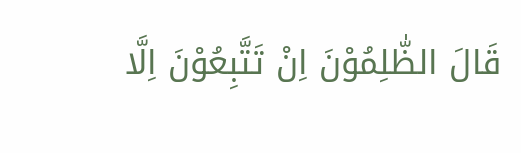قَالَ الظّٰلِمُوْنَ اِنْ تَتَّبِعُوْنَ اِلَّا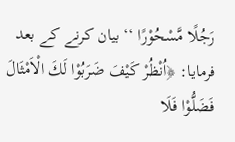رَجُلًا مَّسْحُوْرًا ‘‘ بیان کرنے کے بعد فرمایا: ﴿اُنْظُرْ كَيْفَ ضَرَبُوْا لَكَ الْاَمْثَالَ فَضَلُّوْا فَلَا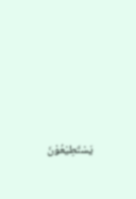يَسْتَطِيْعُوْنَ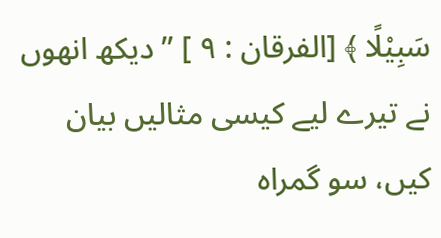سَبِيْلًا ﴾ [الفرقان : ۹ ] ’’ دیکھ انھوں نے تیرے لیے کیسی مثالیں بیان کیں، سو گمراہ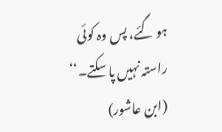ہو گئے، پس وہ کوئی راستہ نہیں پا سکتے۔‘‘ (ابن عاشور)